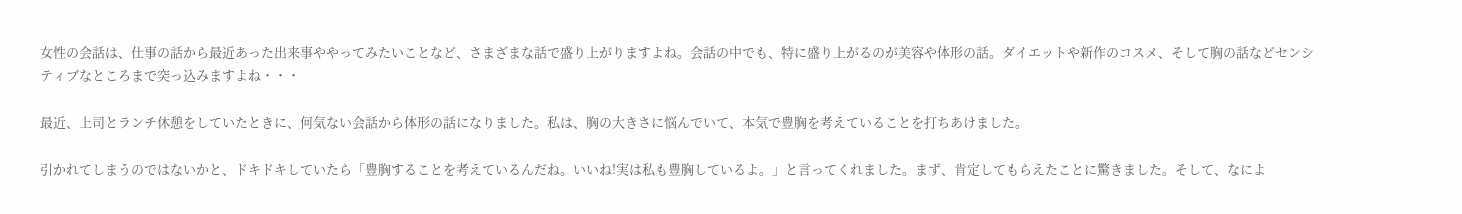女性の会話は、仕事の話から最近あった出来事ややってみたいことなど、さまざまな話で盛り上がりますよね。会話の中でも、特に盛り上がるのが美容や体形の話。ダイエットや新作のコスメ、そして胸の話などセンシティブなところまで突っ込みますよね・・・

最近、上司とランチ休憩をしていたときに、何気ない会話から体形の話になりました。私は、胸の大きさに悩んでいて、本気で豊胸を考えていることを打ちあけました。

引かれてしまうのではないかと、ドキドキしていたら「豊胸することを考えているんだね。いいね!実は私も豊胸しているよ。」と言ってくれました。まず、肯定してもらえたことに驚きました。そして、なによ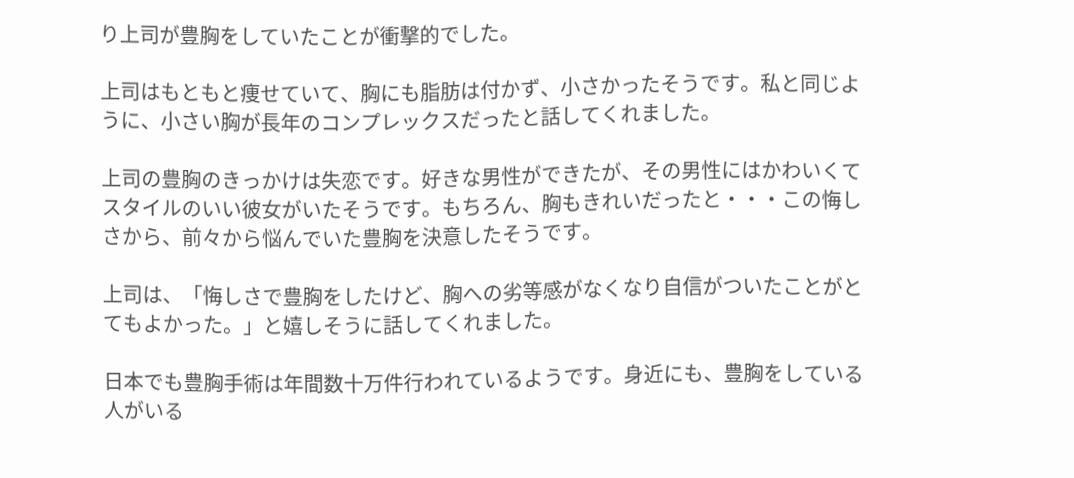り上司が豊胸をしていたことが衝撃的でした。

上司はもともと痩せていて、胸にも脂肪は付かず、小さかったそうです。私と同じように、小さい胸が長年のコンプレックスだったと話してくれました。

上司の豊胸のきっかけは失恋です。好きな男性ができたが、その男性にはかわいくてスタイルのいい彼女がいたそうです。もちろん、胸もきれいだったと・・・この悔しさから、前々から悩んでいた豊胸を決意したそうです。

上司は、「悔しさで豊胸をしたけど、胸への劣等感がなくなり自信がついたことがとてもよかった。」と嬉しそうに話してくれました。

日本でも豊胸手術は年間数十万件行われているようです。身近にも、豊胸をしている人がいる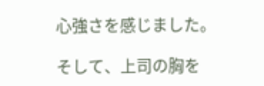心強さを感じました。

そして、上司の胸を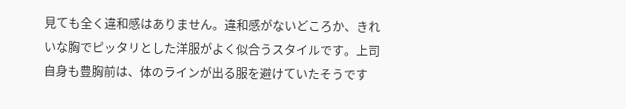見ても全く違和感はありません。違和感がないどころか、きれいな胸でピッタリとした洋服がよく似合うスタイルです。上司自身も豊胸前は、体のラインが出る服を避けていたそうです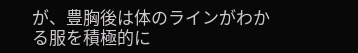が、豊胸後は体のラインがわかる服を積極的に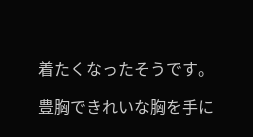着たくなったそうです。

豊胸できれいな胸を手に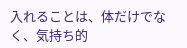入れることは、体だけでなく、気持ち的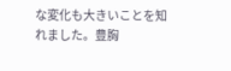な変化も大きいことを知れました。豊胸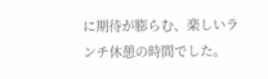に期待が膨らむ、楽しいランチ休憩の時間でした。